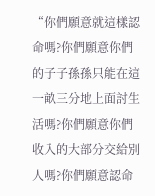“你們願意就這樣認命嗎?你們願意你們的子子孫孫只能在這一畝三分地上面討生活嗎?你們願意你們收入的大部分交給別人嗎?你們願意認命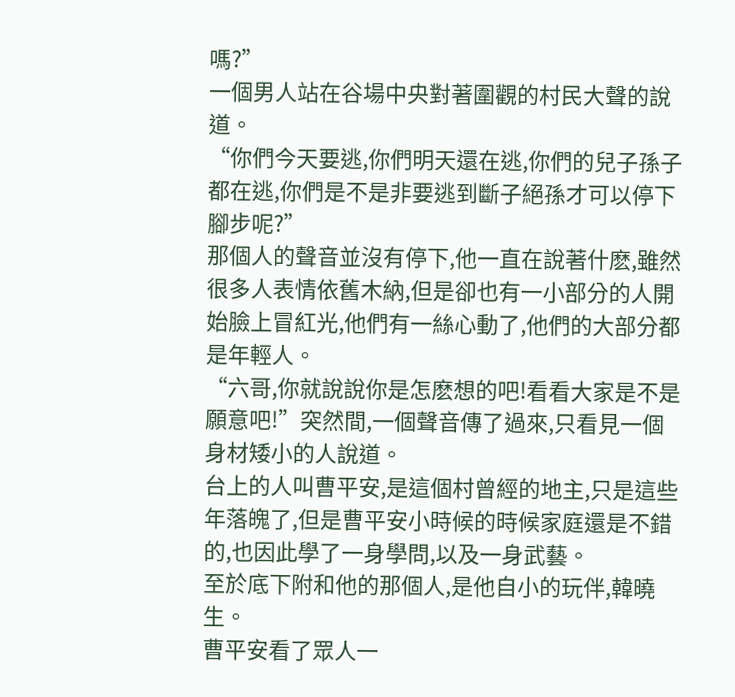嗎?”
一個男人站在谷場中央對著圍觀的村民大聲的說道。
“你們今天要逃,你們明天還在逃,你們的兒子孫子都在逃,你們是不是非要逃到斷子絕孫才可以停下腳步呢?”
那個人的聲音並沒有停下,他一直在說著什麽,雖然很多人表情依舊木納,但是卻也有一小部分的人開始臉上冒紅光,他們有一絲心動了,他們的大部分都是年輕人。
“六哥,你就說說你是怎麽想的吧!看看大家是不是願意吧!”突然間,一個聲音傳了過來,只看見一個身材矮小的人說道。
台上的人叫曹平安,是這個村曾經的地主,只是這些年落魄了,但是曹平安小時候的時候家庭還是不錯的,也因此學了一身學問,以及一身武藝。
至於底下附和他的那個人,是他自小的玩伴,韓曉生。
曹平安看了眾人一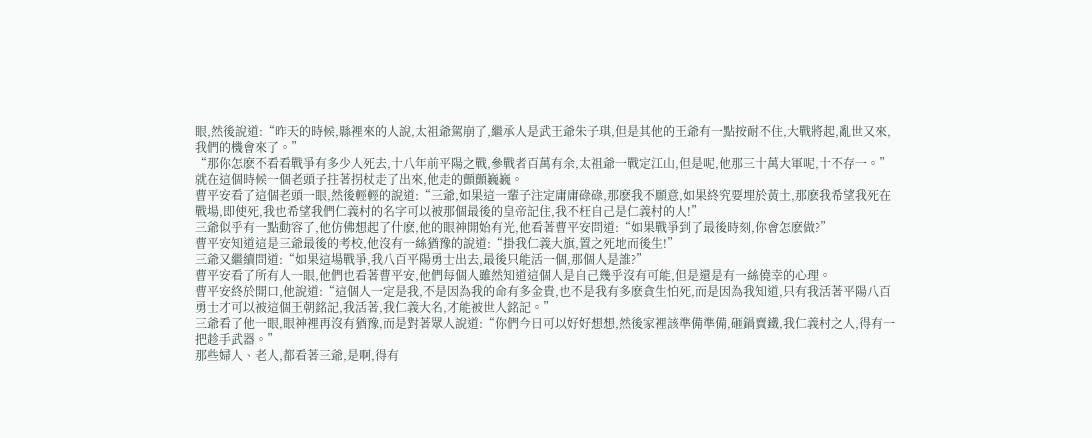眼,然後說道:“昨天的時候,縣裡來的人說,太祖爺駕崩了,繼承人是武王爺朱子琪,但是其他的王爺有一點按耐不住,大戰將起,亂世又來,我們的機會來了。”
“那你怎麽不看看戰爭有多少人死去,十八年前平陽之戰,參戰者百萬有余,太祖爺一戰定江山,但是呢,他那三十萬大軍呢,十不存一。”就在這個時候一個老頭子拄著拐杖走了出來,他走的顫顫巍巍。
曹平安看了這個老頭一眼,然後輕輕的說道:“三爺,如果這一輩子注定庸庸碌碌,那麽我不願意,如果終究要埋於黃土,那麽我希望我死在戰場,即使死,我也希望我們仁義村的名字可以被那個最後的皇帝記住,我不枉自己是仁義村的人!”
三爺似乎有一點動容了,他仿佛想起了什麽,他的眼神開始有光,他看著曹平安問道:“如果戰爭到了最後時刻,你會怎麽做?”
曹平安知道這是三爺最後的考校,他沒有一絲猶豫的說道:“掛我仁義大旗,置之死地而後生!”
三爺又繼續問道:“如果這場戰爭,我八百平陽勇士出去,最後只能活一個,那個人是誰?”
曹平安看了所有人一眼,他們也看著曹平安,他們每個人雖然知道這個人是自己幾乎沒有可能,但是還是有一絲僥幸的心理。
曹平安終於開口,他說道:“這個人一定是我,不是因為我的命有多金貴,也不是我有多麽貪生怕死,而是因為我知道,只有我活著平陽八百勇士才可以被這個王朝銘記,我活著,我仁義大名,才能被世人銘記。”
三爺看了他一眼,眼神裡再沒有猶豫,而是對著眾人說道:“你們今日可以好好想想,然後家裡該準備準備,砸鍋賣鐵,我仁義村之人,得有一把趁手武器。”
那些婦人、老人,都看著三爺,是啊,得有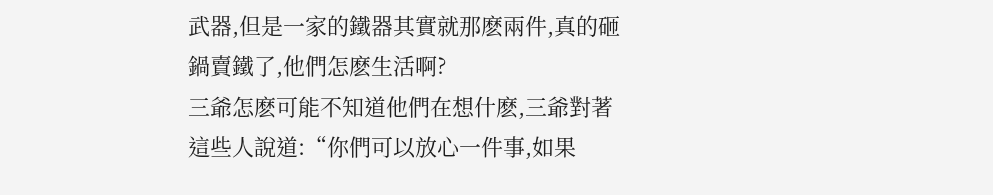武器,但是一家的鐵器其實就那麽兩件,真的砸鍋賣鐵了,他們怎麽生活啊?
三爺怎麽可能不知道他們在想什麽,三爺對著這些人說道:“你們可以放心一件事,如果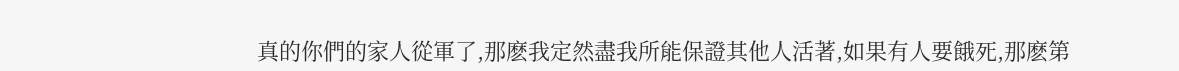真的你們的家人從軍了,那麽我定然盡我所能保證其他人活著,如果有人要餓死,那麽第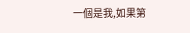一個是我,如果第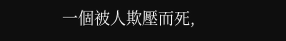一個被人欺壓而死,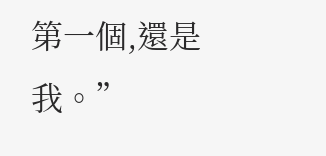第一個,還是我。”